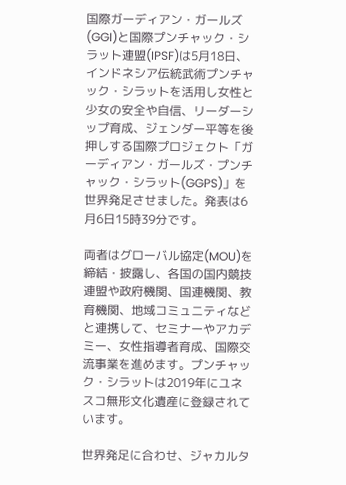国際ガーディアン・ガールズ(GGI)と国際プンチャック・シラット連盟(IPSF)は5月18日、インドネシア伝統武術プンチャック・シラットを活用し女性と少女の安全や自信、リーダーシップ育成、ジェンダー平等を後押しする国際プロジェクト「ガーディアン・ガールズ・プンチャック・シラット(GGPS)」を世界発足させました。発表は6月6日15時39分です。

両者はグローバル協定(MOU)を締結・披露し、各国の国内競技連盟や政府機関、国連機関、教育機関、地域コミュニティなどと連携して、セミナーやアカデミー、女性指導者育成、国際交流事業を進めます。プンチャック・シラットは2019年にユネスコ無形文化遺産に登録されています。

世界発足に合わせ、ジャカルタ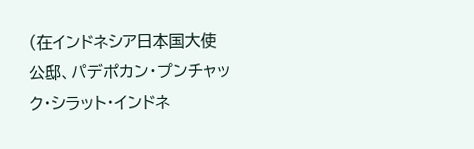(在インドネシア日本国大使公邸、パデポカン・プンチャック・シラット・インドネ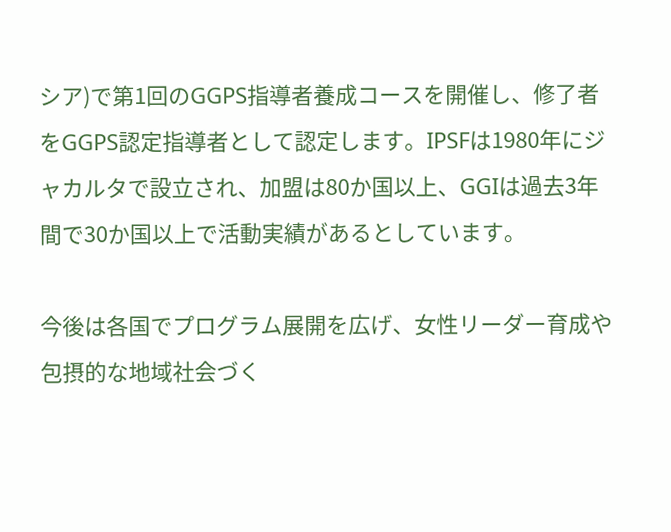シア)で第1回のGGPS指導者養成コースを開催し、修了者をGGPS認定指導者として認定します。IPSFは1980年にジャカルタで設立され、加盟は80か国以上、GGIは過去3年間で30か国以上で活動実績があるとしています。

今後は各国でプログラム展開を広げ、女性リーダー育成や包摂的な地域社会づく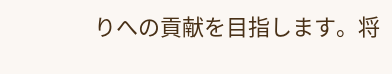りへの貢献を目指します。将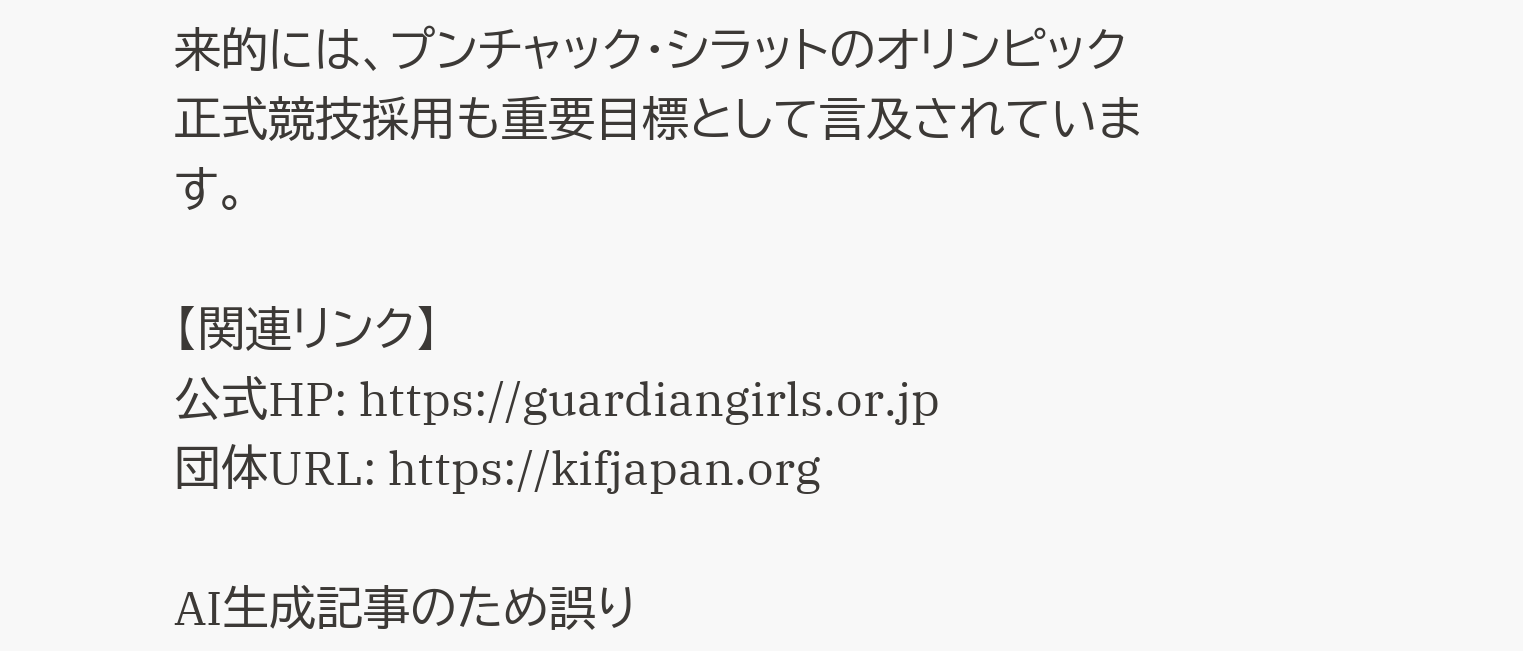来的には、プンチャック・シラットのオリンピック正式競技採用も重要目標として言及されています。

【関連リンク】
公式HP: https://guardiangirls.or.jp
団体URL: https://kifjapan.org

AI生成記事のため誤り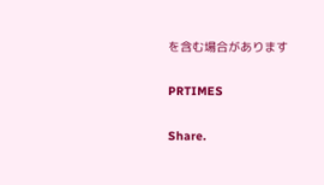を含む場合があります

PRTIMES

Share.